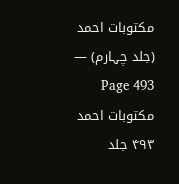مکتوبات احمد (جلد چہارم) — Page 493
مکتوبات احمد ۴۹۳ جلد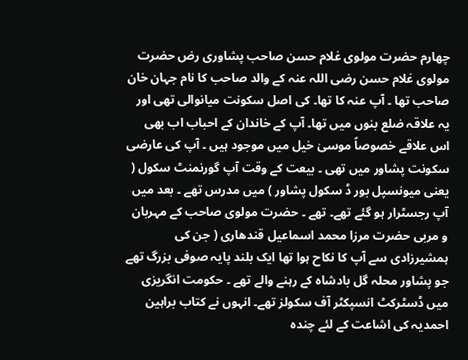چهارم حضرت مولوی غلام حسن صاحب پشاوری رض حضرت مولوی غلام حسن رضی اللہ عنہ کے والد صاحب کا نام جہان خان صاحب تھا ۔ آپ عنہ کا تھا۔ کی اصل سکونت میانوالی تھی اور یہ علاقہ ضلع بنوں میں تھا۔ آپ کے خاندان کے احباب اب بھی اس علاقے خصوصاً موسیٰ خیل میں موجود ہیں ۔ آپ کی عارضی سکونت پشاور میں تھی ۔ بیعت کے وقت آپ گورنمنٹ سکول ( یعنی میونسپل بور ڈ سکول پشاور ) میں مدرس تھے ۔ بعد میں آپ رجسٹرار ہو گئے تھے۔ تھے ۔ حضرت مولوی صاحب کے مہربان و مربی حضرت مرزا محمد اسماعیل قندھاری ( جن کی ہمشیرزادی سے آپ کا نکاح ہوا تھا ایک بلند پایہ صوفی بزرگ تھے جو پشاور محلہ گل بادشاہ کے رہنے والے تھے ۔ حکومت انگریزی میں ڈسٹرکٹ انسپکٹر آف سکولز تھے۔ انہوں نے کتاب براہین احمدیہ کی اشاعت کے لئے چندہ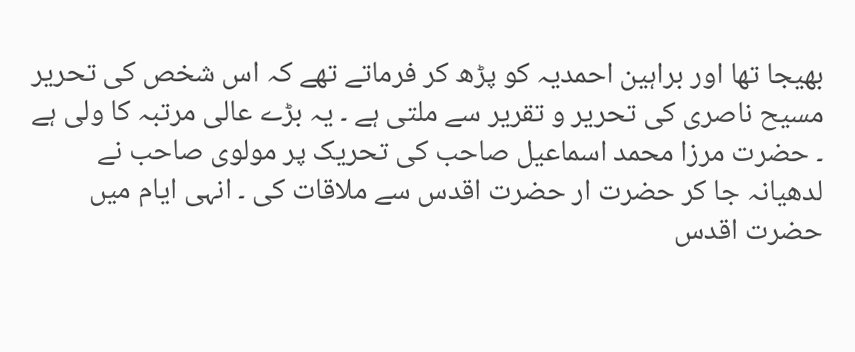بھیجا تھا اور براہین احمدیہ کو پڑھ کر فرماتے تھے کہ اس شخص کی تحریر مسیح ناصری کی تحریر و تقریر سے ملتی ہے ۔ یہ بڑے عالی مرتبہ کا ولی ہے ۔ حضرت مرزا محمد اسماعیل صاحب کی تحریک پر مولوی صاحب نے لدھیانہ جا کر حضرت ار حضرت اقدس سے ملاقات کی ۔ انہی ایام میں حضرت اقدس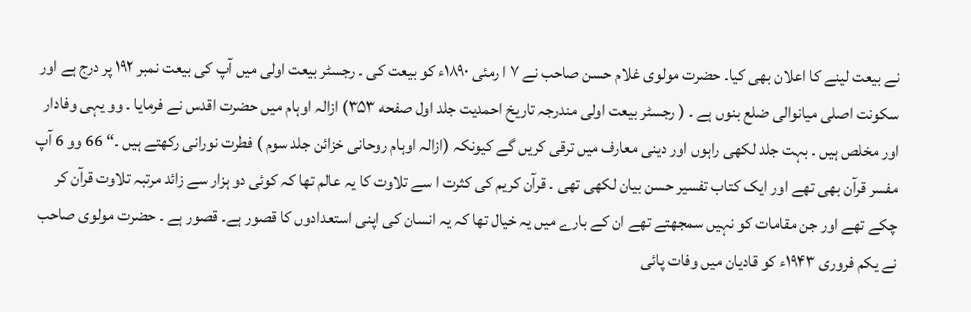نے بیعت لینے کا اعلان بھی کیا۔ حضرت مولوی غلام حسن صاحب نے ۷ ا رمئی ۱۸۹۰ء کو بیعت کی ۔ رجسٹر بیعت اولی میں آپ کی بیعت نمبر ۱۹۲ پر درج ہے اور سکونت اصلی میانوالی ضلع بنوں ہے ۔ ( رجسٹر بیعت اولی مندرجہ تاریخ احمدیت جلد اول صفحه ۳۵۳) ازالہ اوہام میں حضرت اقدس نے فرمایا ۔ وو یہی وفادار اور مخلص ہیں ۔ بہت جلد لکھی راہوں اور دینی معارف میں ترقی کریں گے کیونکہ (ازالہ اوہام روحانی خزائن جلد سوم ) فطرت نورانی رکھتے ہیں ۔“ 66 وو 6 آپ مفسر قرآن بھی تھے اور ایک کتاب تفسیر حسن بیان لکھی تھی ۔ قرآن کریم کی کثرت ا سے تلاوت کا یہ عالم تھا کہ کوئی دو ہزار سے زائد مرتبہ تلاوت قرآن کر چکے تھے اور جن مقامات کو نہیں سمجھتے تھے ان کے بارے میں یہ خیال تھا کہ یہ انسان کی اپنی استعدادوں کا قصور ہے۔ قصور ہے ۔ حضرت مولوی صاحب نے یکم فروری ۱۹۴۳ء کو قادیان میں وفات پائی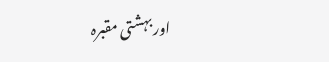اور بہشتی مقبرہ